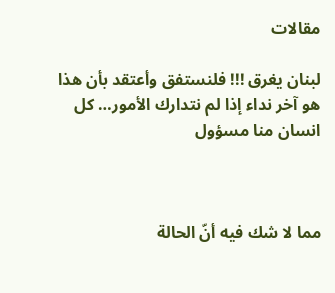مقالات

لبنان يغرق !!! فلنستفق وأعتقد بأن هذا هو آخر نداء إذا لم نتدارك الأمور… كل انسان منا مسؤول



مما لا شك فيه أنّ الحالة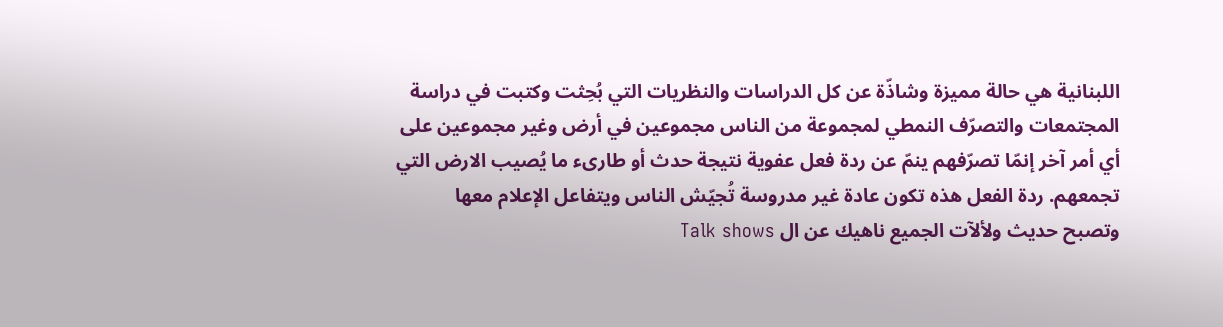اللبنانية هي حالة مميزة وشاذّة عن كل الدراسات والنظريات التي بُحِثت وكتبت في دراسة المجتمعات والتصرّف النمطي لمجموعة من الناس مجموعين في أرض وغير مجموعين على أي أمر آخر إنمّا تصرّفهم ينمّ عن ردة فعل عفوية نتيجة حدث أو طارىء ما يُصيب الارض التي تجمعهم. ردة الفعل هذه تكون عادة غير مدروسة تُجيّش الناس ويتفاعل الإعلام معها وتصبح حديث ولألآت الجميع ناهيك عن ال Talk shows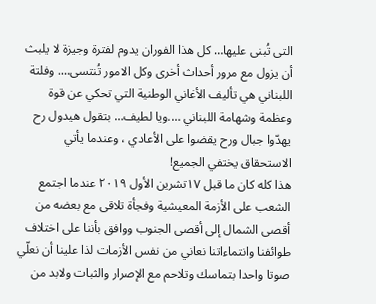التى تُبنى عليها… كل هذا الفوران يدوم لفترة وجيزة لا يلبث أن يزول مع مرور أحداث أخرى وكل الامور تُنتسى…. وفلتة اللبناني هي تأليف الأغاني الوطنية التي تحكي عن قوة وعظمة وشهامة اللبناني ….ويا لطيف… بتقول هيدول رح يهدّوا جبال ورح يقضوا على الأعادي ، وعندما يأتي الاستحقاق يختفي الجميع!
هذا كله كان ما قبل ١٧تشرين الأول ٢٠١٩ عندما اجتمع الشعب على الأزمة المعيشية وفجأة تلاقى مع بعضه من أقصى الشمال إلى أقصى الجنوب ووافق بأننا على اختلاف طوائفنا وانتماءاتنا نعاني من نفس الأزمات لذا علينا أن نعلّي صوتا واحدا بتماسك وتلاحم مع الإصرار والثبات ولابد من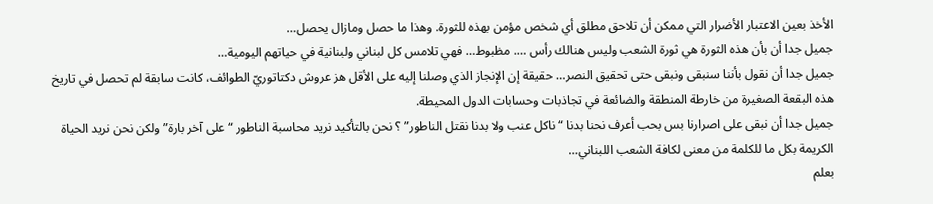الأخذ بعين الاعتبار الأضرار التي ممكن أن تلاحق مطلق أي شخص مؤمن بهذه للثورة. وهذا ما حصل ومازال يحصل…
جميل جدا أن بأن هذه الثورة هي ثورة الشعب وليس هنالك رأس …. مظبوط… فهي تلامس كل لبناني ولبنانية في حياتهم اليومية…
جميل جدا أن نقول بأننا سنبقى ونبقى حتى تحقيق النصر… حقيقة إن الإنجاز الذي وصلنا إليه على الأقل هز عروش دكتاتوريّ الطوائف، كانت سابقة لم تحصل في تاريخ هذه البقعة الصغيرة من خارطة المنطقة والضائعة في تجاذبات وحسابات الدول المحيطة.
جميل جدا أن نبقى على اصرارنا بس بحب أعرف نحنا بدنا “ناكل عنب ولا بدنا نقتل الناطور” ؟ نحن بالتأكيد نريد محاسبة الناطور “على آخر بارة” ولكن نحن نريد الحياة الكريمة بكل ما للكلمة من معنى لكافة الشعب اللبناني…
بعلم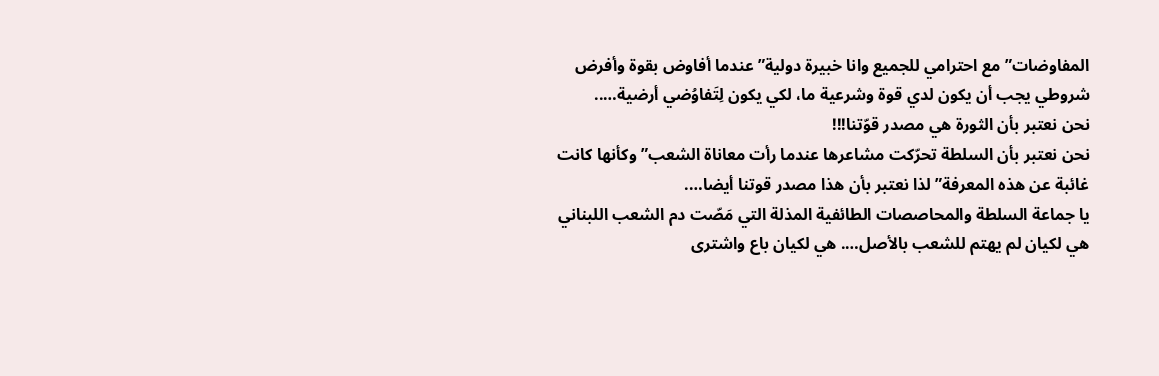المفاوضات” مع احترامي للجميع وانا خبيرة دولية” عندما أفاوض بقوة وأفرض شروطي يجب أن يكون لدي قوة وشرعية ما، لكي يكون لِتَفاوُضي أرضية…..
نحن نعتبر بأن الثورة هي مصدر قوّتنا!!!
نحن نعتبر بأن السلطة تحرّكت مشاعرها عندما رأت معاناة الشعب” وكأنها كانت غائبة عن هذه المعرفة” لذا نعتبر بأن هذا مصدر قوتنا أيضا….
يا جماعة السلطة والمحاصصات الطائفية المذلة التي مَصّت دم الشعب اللبناني هي لكيان لم يهتم للشعب بالأصل…. هي لكيان باع واشترى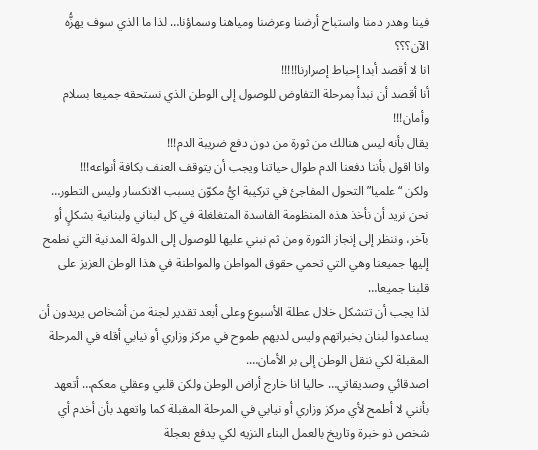فينا وهدر دمنا واستباح أرضنا وعرضنا ومياهنا وسماؤنا… لذا ما الذي سوف يهزُّه الآن؟؟؟
انا لا أقصد أبدا إحباط إصرارنا!!!!!
أنا أقصد أن نبدأ بمرحلة التفاوض للوصول إلى الوطن الذي نستحقه جميعا بسلام وأمان!!!
يقال بأنه ليس هنالك من ثورة من دون دفع ضريبة الدم!!!
وانا اقول بأننا دفعنا الدم طوال حياتنا ويجب أن يتوقف العنف بكافة أنواعه!!!
ولكن “علميا” التحول المفاجئ في تركيبة ايُّ مكوّن يسبب الانكسار وليس التطور…
نحن نريد أن نأخذ هذه المنظومة الفاسدة المتغلغلة في كل لبناني ولبنانية بشكلٍ أو بآخر، وننظر إلى إنجاز الثورة ومن ثم نبني عليها للوصول إلى الدولة المدنية التي نطمح إليها جميعنا وهي التي تحمي حقوق المواطن والمواطنة في هذا الوطن العزيز على قلبنا جميعا…
لذا يجب أن تتشكل خلال عطلة الأسبوع وعلى أبعد تقدير لجنة من أشخاص يريدون أن يساعدوا لبنان بخبراتهم وليس لديهم طموح في مركز وزاري أو نيابي أقله في المرحلة المقبلة لكي ننقل الوطن إلى بر الأمان….
اصدقائي وصديقاتي… حاليا انا خارج أراض الوطن ولكن قلبي وعقلي معكم… أتعهد بأنني لا أطمح لأي مركز وزاري أو نيابي في المرحلة المقبلة كما واتعهد بأن أخدم أي شخص ذو خبرة وتاريخ بالعمل البناء النزيه لكي يدفع بعجلة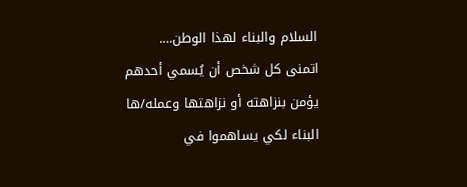السلام والبناء لهذا الوطن….
اتمنى كل شخص أن يُسمي أحدهم يؤمن بنزاهته أو نزاهتها وعمله/ها البناء لكي يساهموا في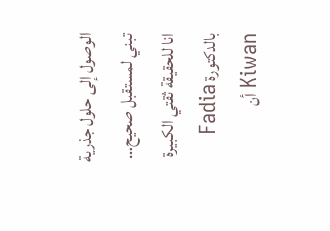الوصول إلى حلول جذرية تبني لمستقبل صحيح…
انا للحقيقة ثقتي الكبيرة بالدكتورة Fadia Kiwan أن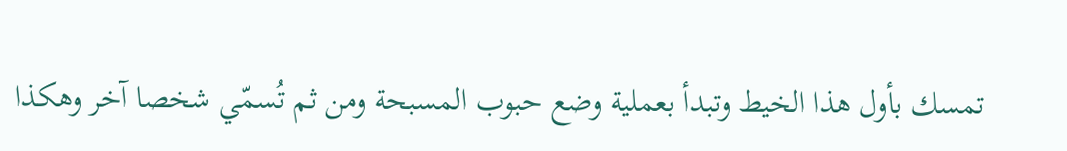تمسك بأول هذا الخيط وتبدأ بعملية وضع حبوب المسبحة ومن ثم تُسمّي شخصا آخر وهكذا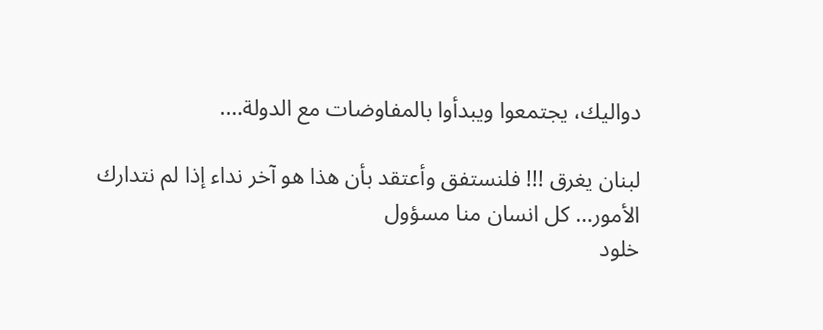دواليك، يجتمعوا ويبدأوا بالمفاوضات مع الدولة….

لبنان يغرق !!! فلنستفق وأعتقد بأن هذا هو آخر نداء إذا لم نتدارك الأمور… كل انسان منا مسؤول
خلود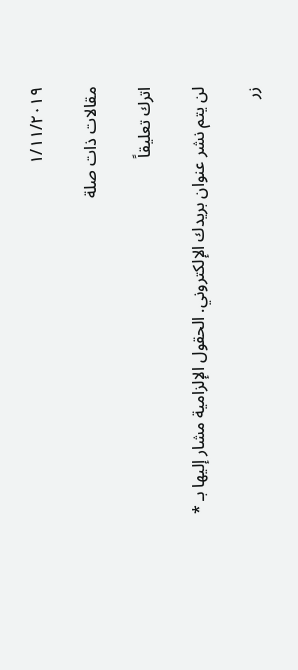١/١١/٢٠١٩

مقالات ذات صلة

اترك تعليقاً

لن يتم نشر عنوان بريدك الإلكتروني. الحقول الإلزامية مشار إليها بـ *

زر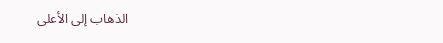الذهاب إلى الأعلى